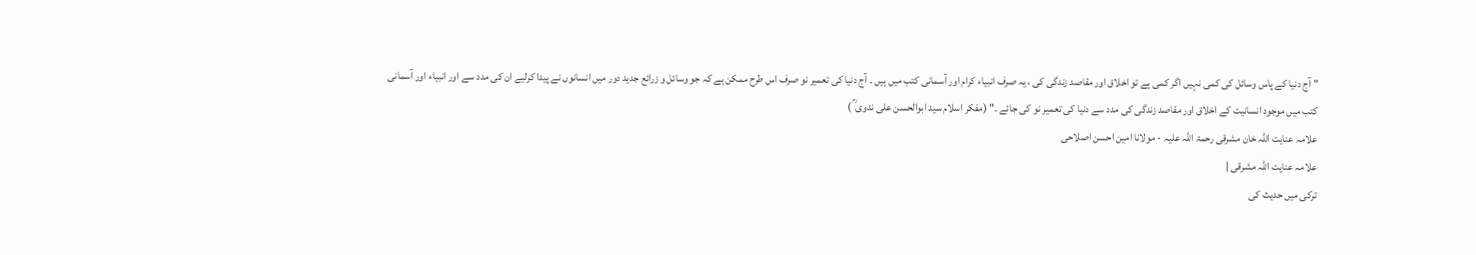" آج دنیا کے پاس وسائل کی کمی نہیں اگر کمی ہے تو اخلاق اور مقاصد زندگی کی ، یہ صرف انبیاء کرام اور آسمانی کتب میں ہیں ۔ آج دنیا کی تعمیر نو صرف اس طرح ممکن ہے کہ جو وسائل و زرائع جدید دور میں انسانوں نے پیدا کرلیے ان کی مدد سے اور انبیاء اور آسمانی کتب میں موجود انسانیت کے اخلاق اور مقاصد زندگی کی مدد سے دنیا کی تعمیر نو کی جائے ۔" (مفکر اسلام سید ابوالحسن علی ندوی ؒ )
علامہ عنایت اللہ خان مشرقی رحمۃ اللہ علیہ - مولانا امین احسن اصلاحی
علامہ عنایت اللہ مشرقی |
ترکی میں حدیث کی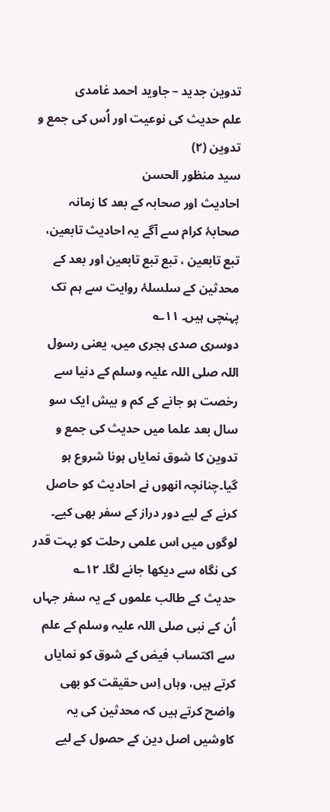تدوین جدید – جاوید احمد غامدی
علم حدیث کی نوعیت اور اُس کی جمع و تدوین (۲)
سید منظور الحسن
احادیث اور صحابہ کے بعد کا زمانہ
صحابۂ کرام سے آگے یہ احادیث تابعین، تبع تابعین ، تبع تبع تابعین اور بعد کے محدثین کے سلسلۂ روایت سے ہم تک پہنچی ہیں۔ ۱۱؎
دوسری صدی ہجری میں، یعنی رسول اللہ صلی اللہ علیہ وسلم کے دنیا سے رخصت ہو جانے کے کم و بیش ایک سو سال بعد علما میں حدیث کی جمع و تدوین کا شوق نمایاں ہونا شروع ہو گیا۔چنانچہ انھوں نے احادیث کو حاصل کرنے کے لیے دور دراز کے سفر بھی کیے۔ لوگوں میں اس علمی رحلت کو بہت قدر کی نگاہ سے دیکھا جانے لگا۔ ۱۲؎
حدیث کے طالب علموں کے یہ سفر جہاں اُن کے نبی صلی اللہ علیہ وسلم کے علم سے اکتساب فیض کے شوق کو نمایاں کرتے ہیں، وہاں اِس حقیقت کو بھی واضح کرتے ہیں کہ محدثین کی یہ کاوشیں اصل دین کے حصول کے لیے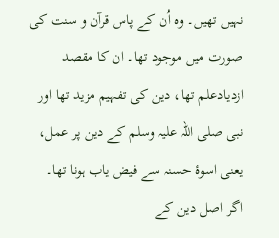نہیں تھیں۔ وہ اُن کے پاس قرآن و سنت کی صورت میں موجود تھا۔ ان کا مقصد ازدیادعلم تھا، دین کی تفہیم مزید تھا اور نبی صلی اللہ علیہ وسلم کے دین پر عمل، یعنی اسوۂ حسنہ سے فیض یاب ہونا تھا۔ اگر اصل دین کے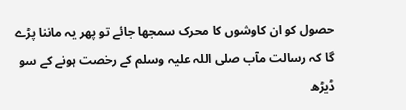حصول کو ان کاوشوں کا محرک سمجھا جائے تو پھر یہ ماننا پڑے گا کہ رسالت مآب صلی اللہ علیہ وسلم کے رخصت ہونے کے سو ڈیڑھ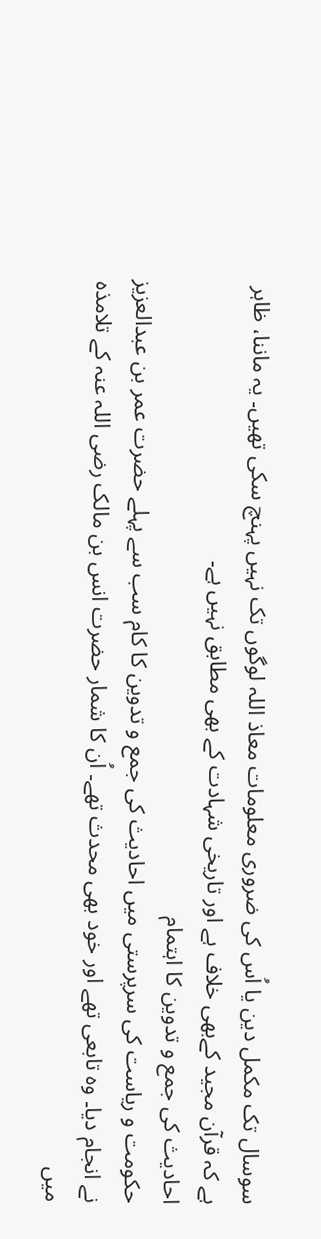سوسال تک مکمل دین یا اُس کی ضروری معلومات معاذ اللہ لوگوں تک نہیں پہنچ سکی تھیں۔ یہ ماننا، ظاہر ہے کہ قرآن مجید کےبھی خلاف ہے اور تاریخی شہادت کے بھی مطابق نہیں ہے۔
احادیث کی جمع و تدوین کا اہتمام
حکومت و ریاست کی سرپرستی میں احادیث کی جمع و تدوین کا کام سب سے پہلے حضرت عمر بن عبدالعزیز نے انجام دیا۔ وہ تابعی تھے اور خود بھی محدث تھے۔ اُن کا شمار حضرت انس بن مالک رضی اللہ عنہ کے تلامذہ میں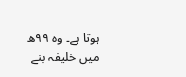ہوتا ہے۔ وہ ۹۹ھ میں خلیفہ بنے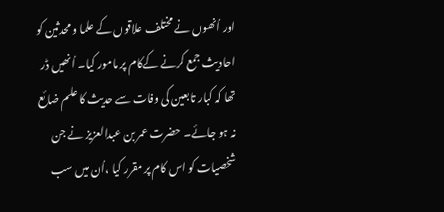اور اُنھوں نے مختلف علاقوں کے علما و محدثین کو احادیث جمع کرنے کےکام پر مامور کیا۔ اُنھیں ڈر تھا کہ کبار تابعین کی وفات سے حدیث کا علم ضائع نہ ہو جائے۔ حضرت عمر بن عبدالعزیز نے جن شخصیات کو اس کام پر مقرر کیا ،اُن میں سب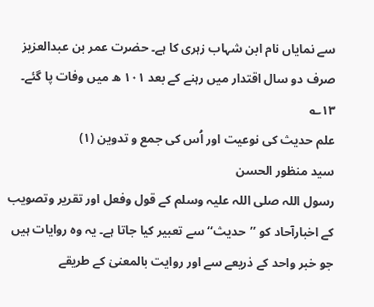سے نمایاں نام ابن شہاب زہری کا ہے۔ حضرت عمر بن عبدالعزیز صرف دو سال اقتدار میں رہنے کے بعد ۱۰۱ ھ میں وفات پا گئے۔ ۱۳؎
علم حدیث کی نوعیت اور اُس کی جمع و تدوین (۱)
سید منظور الحسن
رسول اللہ صلی اللہ علیہ وسلم کے قول وفعل اور تقریر وتصویب کے اخبارآحاد کو ’’حدیث‘‘ سے تعبیر کیا جاتا ہے۔ یہ وہ روایات ہیں جو خبر واحد کے ذریعے سے اور روایت بالمعنیٰ کے طریقے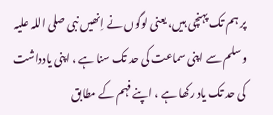پر ہم تک پہنچی ہیں، یعنی لوگوں نے اِنھیں نبی صلی اللہ علیہ وسلم سے اپنی سماعت کی حد تک سنا ہے ، اپنی یادداشت کی حد تک یاد رکھا ہے ، اپنے فہم کے مطابق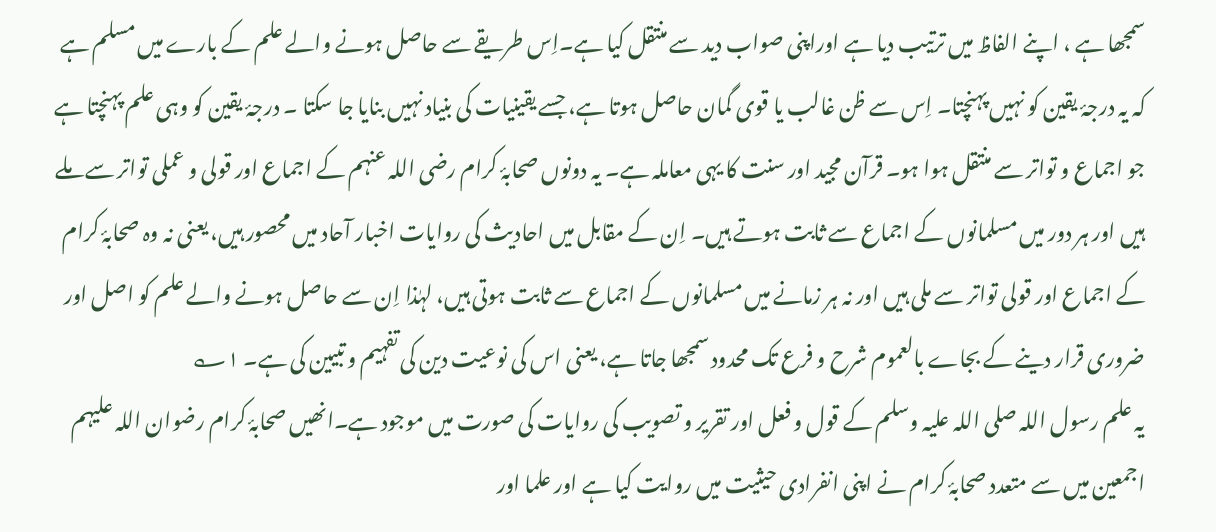سمجھا ہے ، اپنے الفاظ میں ترتیب دیا ہے اوراپنی صواب دید سے منتقل کیا ہے۔اِس طریقے سے حاصل ہونے والے علم کے بارے میں مسلم ہے کہ یہ درجۂ یقین کو نہیں پہنچتا۔ اِس سے ظن غالب یا قوی گمان حاصل ہوتا ہے، جسے یقینیات کی بنیاد نہیں بنایا جا سکتا ۔ درجۂ یقین کو وہی علم پہنچتا ہے جو اجماع و تواتر سے منتقل ہوا ہو۔ قرآن مجید اور سنت کا یہی معاملہ ہے۔ یہ دونوں صحابۂ کرام رضی اللہ عنہم کے اجماع اور قولی و عملی تواتر سے ملے ہیں اور ہر دور میں مسلمانوں کے اجماع سے ثابت ہوتے ہیں۔ اِن کے مقابل میں احادیث کی روایات اخبار آحاد میں محصور ہیں، یعنی نہ وہ صحابۂ کرام کے اجماع اور قولی تواتر سے ملی ہیں اور نہ ہر زمانے میں مسلمانوں کے اجماع سے ثابت ہوتی ہیں، لہٰذا اِن سے حاصل ہونے والے علم کو اصل اور ضروری قرار دینے کے بجاے بالعموم شرح و فرع تک محدود سمجھا جاتا ہے، یعنی اس کی نوعیت دین کی تفہیم و تبیین کی ہے۔ ۱؎
یہ علم رسول اللہ صلی اللہ علیہ وسلم کے قول و فعل اور تقریر و تصویب کی روایات کی صورت میں موجود ہے۔انھیں صحابۂ کرام رضوان اللہ علیہم اجمعین میں سے متعدد صحابۂ کرام نے اپنی انفرادی حیثیت میں روایت کیا ہے اور علما اور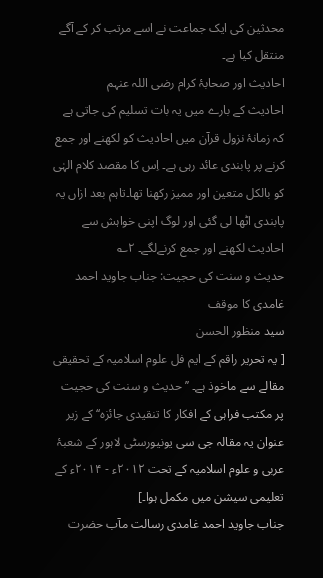محدثین کی ایک جماعت نے اسے مرتب کر کے آگے منتقل کیا ہے۔
احادیث اور صحابۂ کرام رضی اللہ عنہم
احادیث کے بارے میں یہ بات تسلیم کی جاتی ہے کہ زمانۂ نزول قرآن میں احادیث کو لکھنے اور جمع کرنے پر پابندی عائد رہی ہے۔ اِس کا مقصد کلام الہٰی کو بالکل متعین اور ممیز رکھنا تھا۔تاہم بعد ازاں یہ پابندی اٹھا لی گئی اور لوگ اپنی خواہش سے احادیث لکھنے اور جمع کرنےلگے۔ ۲؎
حدیث و سنت کی حجیت: جناب جاوید احمد غامدی کا موقف
سید منظور الحسن
[ یہ تحریر راقم کے ایم فل علوم اسلامیہ کے تحقیقی مقالے سے ماخوذ ہے۔ ’’حدیث و سنت کی حجیت پر مکتب فراہی کے افکار کا تنقیدی جائزہ‘‘ کے زیر عنوان یہ مقالہ جی سی یونیورسٹی لاہور کے شعبۂ عربی و علوم اسلامیہ کے تحت ۲۰۱۲ء - ۲۰۱۴ء کے تعلیمی سیشن میں مکمل ہوا۔]
جناب جاوید احمد غامدی رسالت مآب حضرت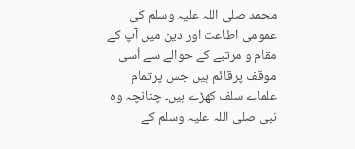محمد صلی اللہ علیہ وسلم کی عمومی اطاعت اور دین میں آپ کے مقام و مرتبے کے حوالے سے اُسی موقف پرقائم ہیں جس پرتمام علماے سلف کھڑے ہیں۔ چنانچہ وہ نبی صلی اللہ علیہ وسلم کے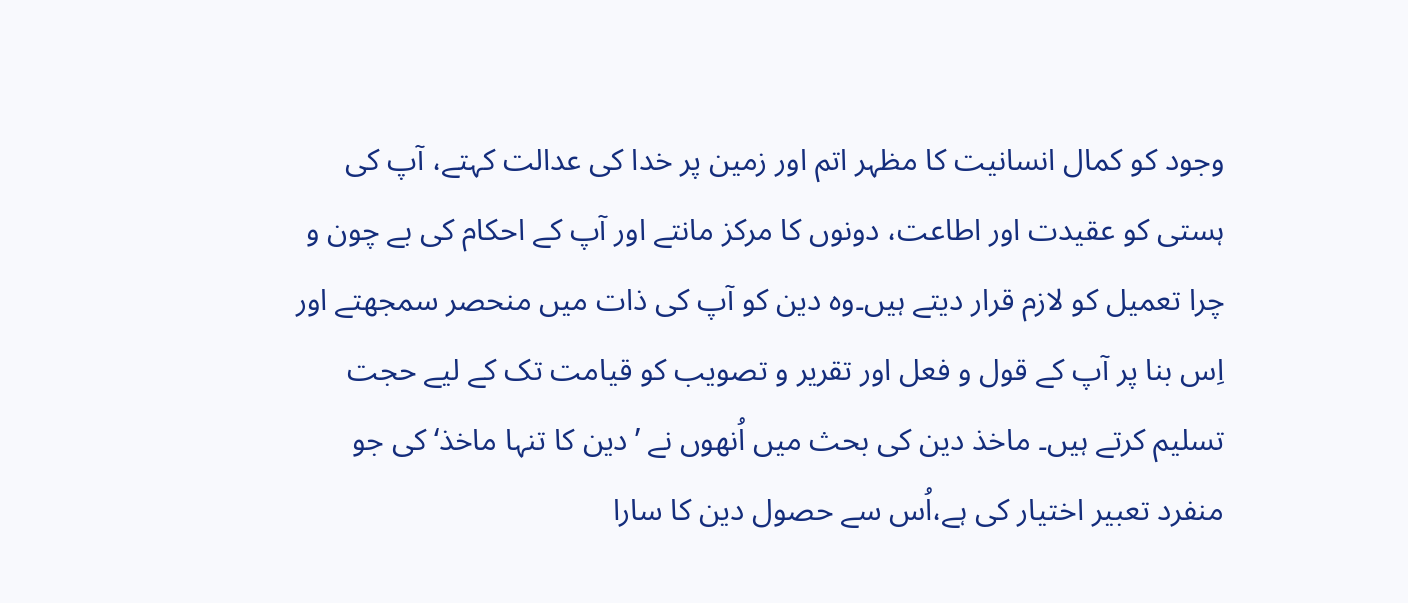وجود کو کمال انسانیت کا مظہر اتم اور زمین پر خدا کی عدالت کہتے، آپ کی ہستی کو عقیدت اور اطاعت، دونوں کا مرکز مانتے اور آپ کے احکام کی بے چون و چرا تعمیل کو لازم قرار دیتے ہیں۔وہ دین کو آپ کی ذات میں منحصر سمجھتے اور اِس بنا پر آپ کے قول و فعل اور تقریر و تصویب کو قیامت تک کے لیے حجت تسلیم کرتے ہیں۔ ماخذ دین کی بحث میں اُنھوں نے ’دین کا تنہا ماخذ‘ کی جو منفرد تعبیر اختیار کی ہے،اُس سے حصول دین کا سارا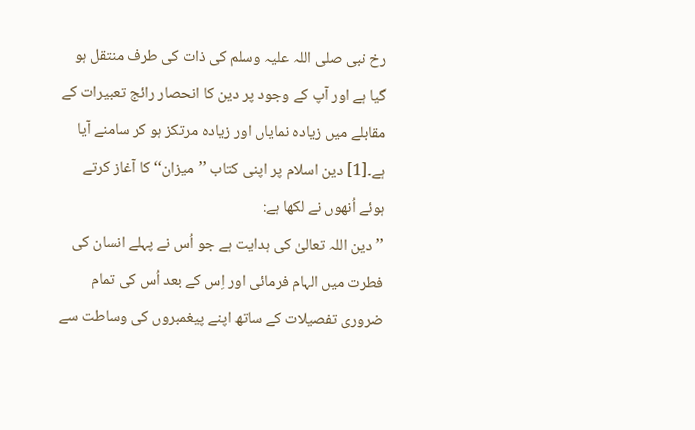رخ نبی صلی اللہ علیہ وسلم کی ذات کی طرف منتقل ہو گیا ہے اور آپ کے وجود پر دین کا انحصار رائج تعبیرات کے مقابلے میں زیادہ نمایاں اور زیادہ مرتکز ہو کر سامنے آیا ہے۔[1] دین اسلام پر اپنی کتاب ’’میزان‘‘ کا آغاز کرتے ہوئے اُنھوں نے لکھا ہے:
’’دین اللہ تعالیٰ کی ہدایت ہے جو اُس نے پہلے انسان کی فطرت میں الہام فرمائی اور اِس کے بعد اُس کی تمام ضروری تفصیلات کے ساتھ اپنے پیغمبروں کی وساطت سے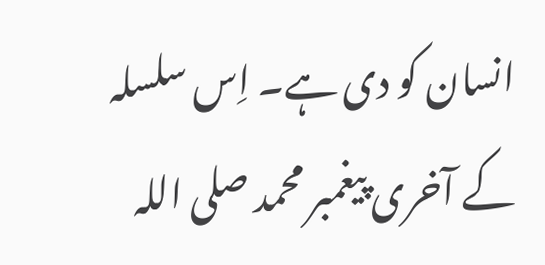انسان کو دی ہے۔ اِس سلسلہ کے آخری پیغمبر محمد صلی اللہ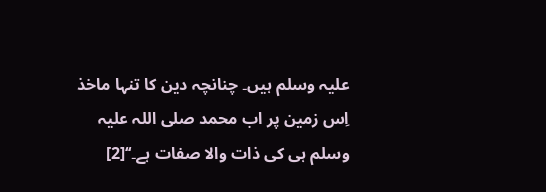علیہ وسلم ہیں۔ چنانچہ دین کا تنہا ماخذ اِس زمین پر اب محمد صلی اللہ علیہ وسلم ہی کی ذات والا صفات ہے۔‘‘[2]